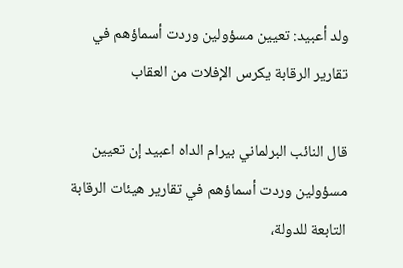ولد أعبيد: تعيين مسؤولين وردت أسماؤهم في تقارير الرقابة يكرس الإفلات من العقاب

قال النائب البرلماني بيرام الداه اعبيد إن تعيين مسؤولين وردت أسماؤهم في تقارير هيئات الرقابة التابعة للدولة،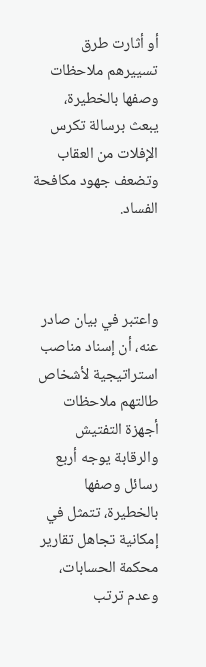أو أثارت طرق تسييرهم ملاحظات وصفها بالخطيرة، يبعث برسالة تكرس الإفلات من العقاب وتضعف جهود مكافحة الفساد.



واعتبر في بيان صادر عنه، أن إسناد مناصب استراتيجية لأشخاص طالتهم ملاحظات أجهزة التفتيش والرقابة يوجه أربع رسائل وصفها بالخطيرة، تتمثل في إمكانية تجاهل تقارير محكمة الحسابات، وعدم ترتب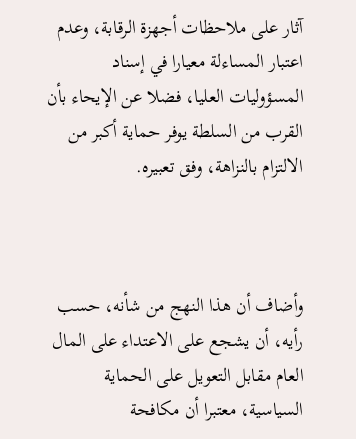آثار على ملاحظات أجهزة الرقابة، وعدم اعتبار المساءلة معيارا في إسناد المسؤوليات العليا، فضلا عن الإيحاء بأن القرب من السلطة يوفر حماية أكبر من الالتزام بالنزاهة، وفق تعبيره.



وأضاف أن هذا النهج من شأنه، حسب رأيه، أن يشجع على الاعتداء على المال العام مقابل التعويل على الحماية السياسية، معتبرا أن مكافحة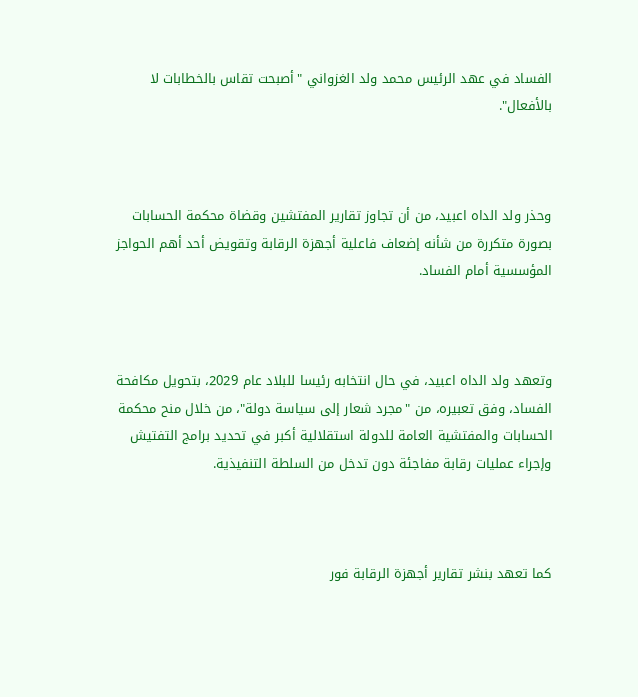الفساد في عهد الرئيس محمد ولد الغزواني "أصبحت تقاس بالخطابات لا بالأفعال".



وحذر ولد الداه اعبيد، من أن تجاوز تقارير المفتشين وقضاة محكمة الحسابات بصورة متكررة من شأنه إضعاف فاعلية أجهزة الرقابة وتقويض أحد أهم الحواجز المؤسسية أمام الفساد.



وتعهد ولد الداه اعبيد، في حال انتخابه رئيسا للبلاد عام 2029، بتحويل مكافحة الفساد، وفق تعبيره، من "مجرد شعار إلى سياسة دولة"، من خلال منح محكمة الحسابات والمفتشية العامة للدولة استقلالية أكبر في تحديد برامج التفتيش وإجراء عمليات رقابة مفاجئة دون تدخل من السلطة التنفيذية.



كما تعهد بنشر تقارير أجهزة الرقابة فور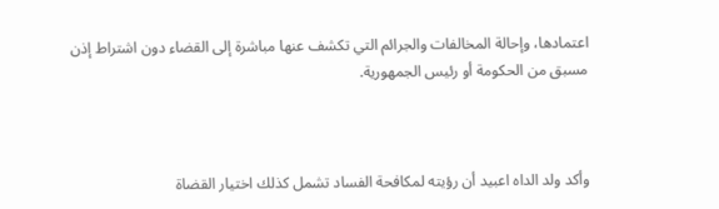اعتمادها، وإحالة المخالفات والجرائم التي تكشف عنها مباشرة إلى القضاء دون اشتراط إذن مسبق من الحكومة أو رئيس الجمهورية.



وأكد ولد الداه اعبيد أن رؤيته لمكافحة الفساد تشمل كذلك اختيار القضاة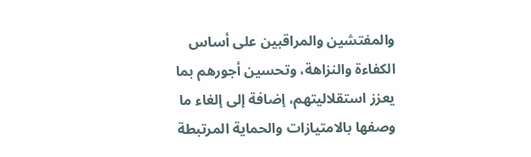والمفتشين والمراقبين على أساس الكفاءة والنزاهة، وتحسين أجورهم بما يعزز استقلاليتهم، إضافة إلى إلغاء ما وصفها بالامتيازات والحماية المرتبطة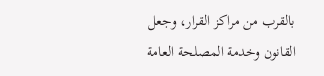بالقرب من مراكز القرار، وجعل القانون وخدمة المصلحة العامة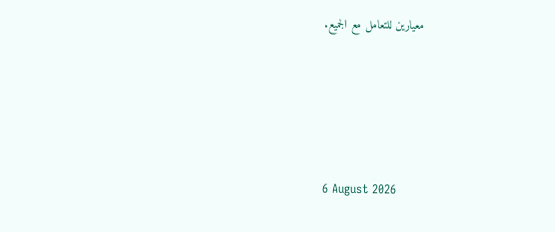معيارين للتعامل مع الجميع.





6 August 2026